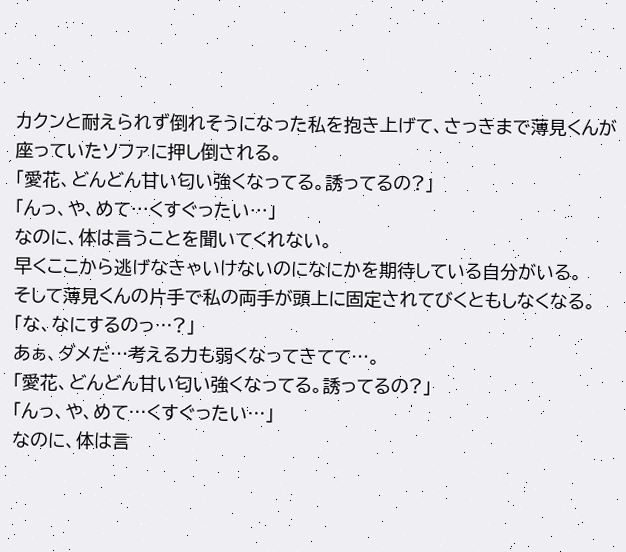カクンと耐えられず倒れそうになった私を抱き上げて、さっきまで薄見くんが座っていたソファに押し倒される。
「愛花、どんどん甘い匂い強くなってる。誘ってるの?」
「んっ、や、めて…くすぐったい…」
なのに、体は言うことを聞いてくれない。
早くここから逃げなきゃいけないのになにかを期待している自分がいる。
そして薄見くんの片手で私の両手が頭上に固定されてびくともしなくなる。
「な、なにするのっ…?」
あぁ、ダメだ…考える力も弱くなってきてて…。
「愛花、どんどん甘い匂い強くなってる。誘ってるの?」
「んっ、や、めて…くすぐったい…」
なのに、体は言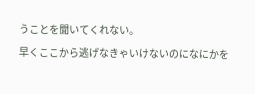うことを聞いてくれない。
早くここから逃げなきゃいけないのになにかを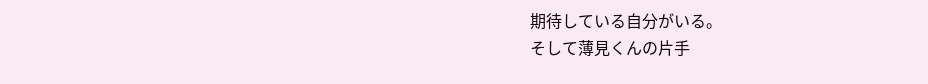期待している自分がいる。
そして薄見くんの片手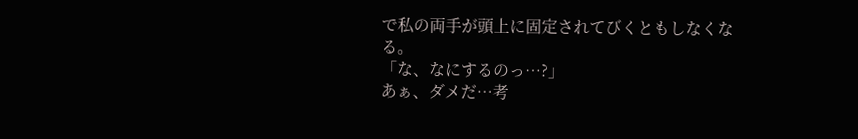で私の両手が頭上に固定されてびくともしなくなる。
「な、なにするのっ…?」
あぁ、ダメだ…考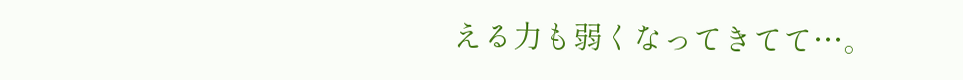える力も弱くなってきてて…。